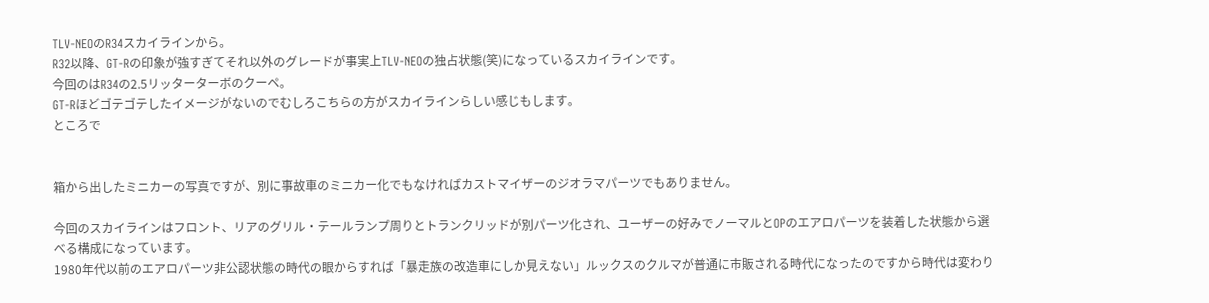TLV-NEOのR34スカイラインから。
R32以降、GT-Rの印象が強すぎてそれ以外のグレードが事実上TLV-NEOの独占状態(笑)になっているスカイラインです。
今回のはR34の2.5リッターターボのクーペ。
GT-Rほどゴテゴテしたイメージがないのでむしろこちらの方がスカイラインらしい感じもします。
ところで


箱から出したミニカーの写真ですが、別に事故車のミニカー化でもなければカストマイザーのジオラマパーツでもありません。

今回のスカイラインはフロント、リアのグリル・テールランプ周りとトランクリッドが別パーツ化され、ユーザーの好みでノーマルとOPのエアロパーツを装着した状態から選べる構成になっています。
1980年代以前のエアロパーツ非公認状態の時代の眼からすれば「暴走族の改造車にしか見えない」ルックスのクルマが普通に市販される時代になったのですから時代は変わり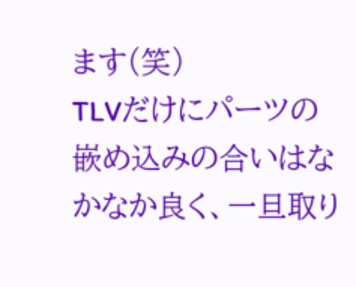ます(笑)
TLVだけにパーツの嵌め込みの合いはなかなか良く、一旦取り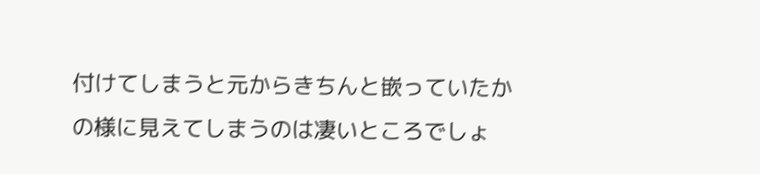付けてしまうと元からきちんと嵌っていたかの様に見えてしまうのは凄いところでしょ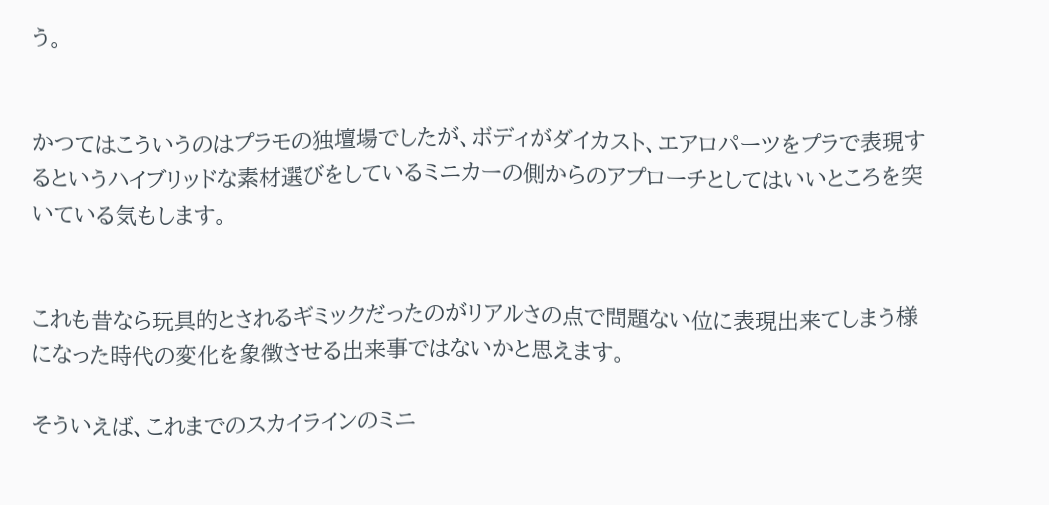う。


かつてはこういうのはプラモの独壇場でしたが、ボディがダイカスト、エアロパーツをプラで表現するというハイブリッドな素材選びをしているミニカーの側からのアプローチとしてはいいところを突いている気もします。


これも昔なら玩具的とされるギミックだったのがリアルさの点で問題ない位に表現出来てしまう様になった時代の変化を象徴させる出来事ではないかと思えます。

そういえば、これまでのスカイラインのミニ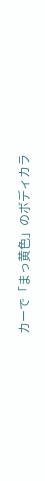カーで「まっ黄色」のボディカラ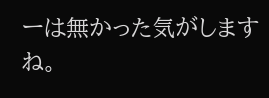ーは無かった気がしますね。